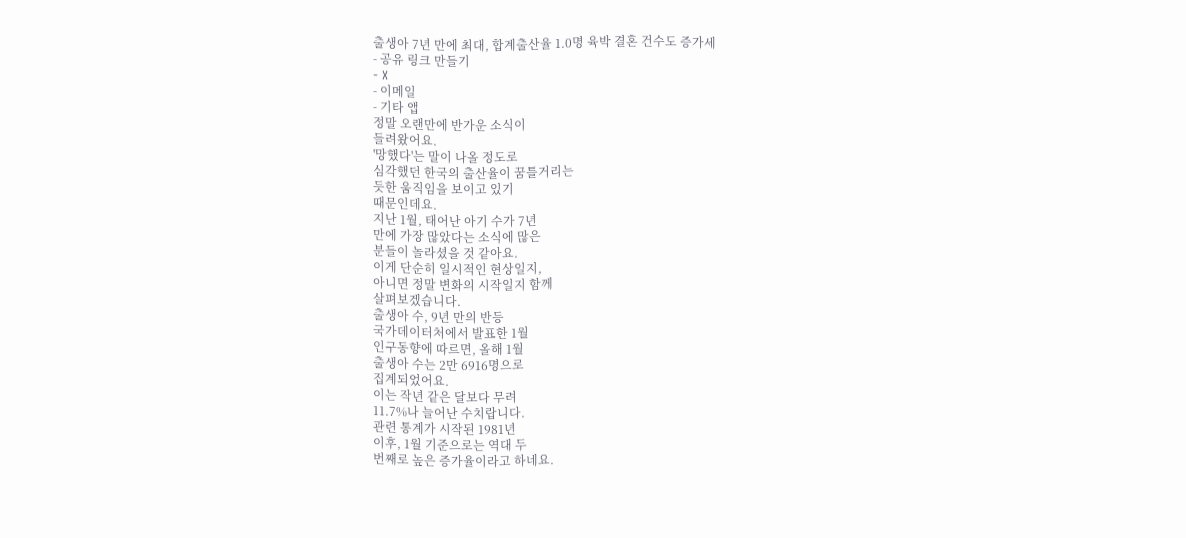출생아 7년 만에 최대, 합계출산율 1.0명 육박 결혼 건수도 증가세
- 공유 링크 만들기
- X
- 이메일
- 기타 앱
정말 오랜만에 반가운 소식이
들려왔어요.
'망했다'는 말이 나올 정도로
심각했던 한국의 출산율이 꿈틀거리는
듯한 움직임을 보이고 있기
때문인데요.
지난 1월, 태어난 아기 수가 7년
만에 가장 많았다는 소식에 많은
분들이 놀라셨을 것 같아요.
이게 단순히 일시적인 현상일지,
아니면 정말 변화의 시작일지 함께
살펴보겠습니다.
출생아 수, 9년 만의 반등
국가데이터처에서 발표한 1월
인구동향에 따르면, 올해 1월
출생아 수는 2만 6916명으로
집계되었어요.
이는 작년 같은 달보다 무려
11.7%나 늘어난 수치랍니다.
관련 통계가 시작된 1981년
이후, 1월 기준으로는 역대 두
번째로 높은 증가율이라고 하네요.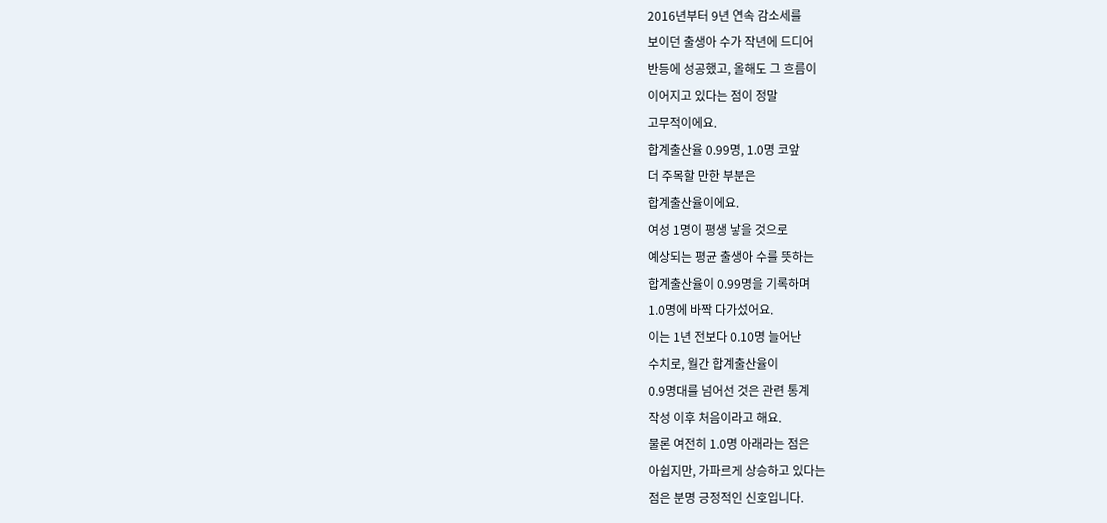2016년부터 9년 연속 감소세를
보이던 출생아 수가 작년에 드디어
반등에 성공했고, 올해도 그 흐름이
이어지고 있다는 점이 정말
고무적이에요.
합계출산율 0.99명, 1.0명 코앞
더 주목할 만한 부분은
합계출산율이에요.
여성 1명이 평생 낳을 것으로
예상되는 평균 출생아 수를 뜻하는
합계출산율이 0.99명을 기록하며
1.0명에 바짝 다가섰어요.
이는 1년 전보다 0.10명 늘어난
수치로, 월간 합계출산율이
0.9명대를 넘어선 것은 관련 통계
작성 이후 처음이라고 해요.
물론 여전히 1.0명 아래라는 점은
아쉽지만, 가파르게 상승하고 있다는
점은 분명 긍정적인 신호입니다.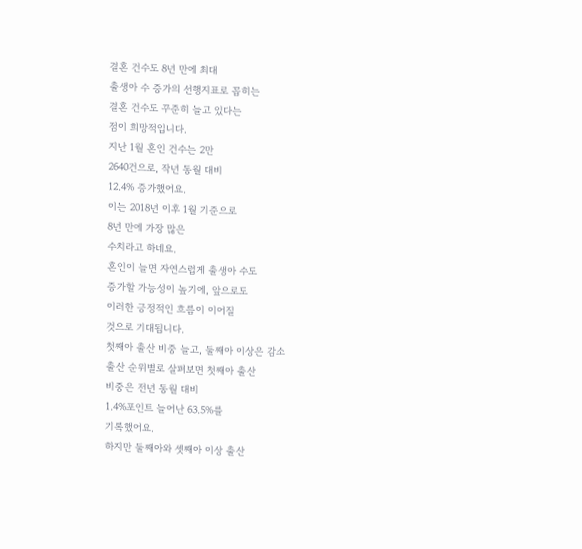결혼 건수도 8년 만에 최대
출생아 수 증가의 선행지표로 꼽히는
결혼 건수도 꾸준히 늘고 있다는
점이 희망적입니다.
지난 1월 혼인 건수는 2만
2640건으로, 작년 동월 대비
12.4% 증가했어요.
이는 2018년 이후 1월 기준으로
8년 만에 가장 많은
수치라고 하네요.
혼인이 늘면 자연스럽게 출생아 수도
증가할 가능성이 높기에, 앞으로도
이러한 긍정적인 흐름이 이어질
것으로 기대됩니다.
첫째아 출산 비중 늘고, 둘째아 이상은 감소
출산 순위별로 살펴보면 첫째아 출산
비중은 전년 동월 대비
1.4%포인트 늘어난 63.5%를
기록했어요.
하지만 둘째아와 셋째아 이상 출산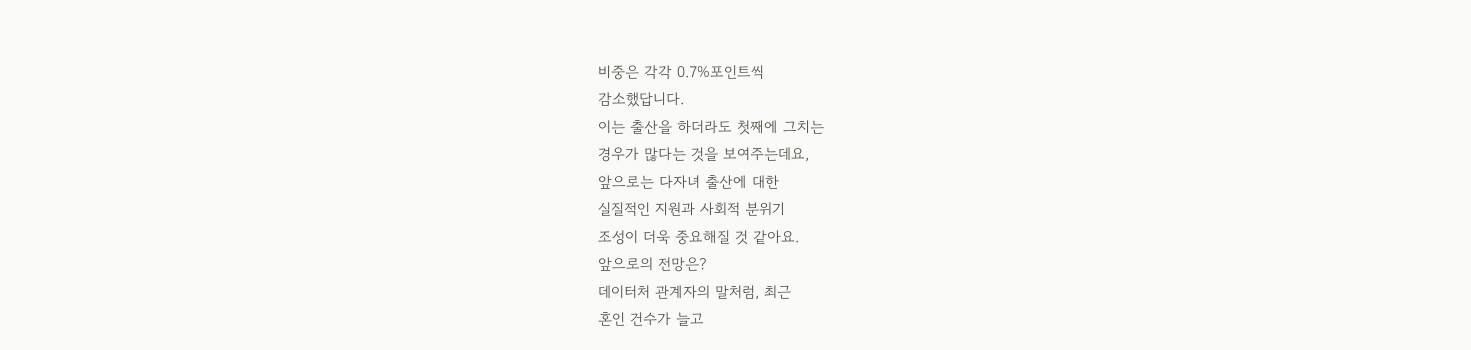비중은 각각 0.7%포인트씩
감소했답니다.
이는 출산을 하더라도 첫째에 그치는
경우가 많다는 것을 보여주는데요,
앞으로는 다자녀 출산에 대한
실질적인 지원과 사회적 분위기
조성이 더욱 중요해질 것 같아요.
앞으로의 전망은?
데이터처 관계자의 말처럼, 최근
혼인 건수가 늘고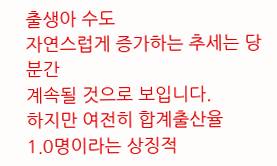출생아 수도
자연스럽게 증가하는 추세는 당분간
계속될 것으로 보입니다.
하지만 여전히 합계출산율
1.0명이라는 상징적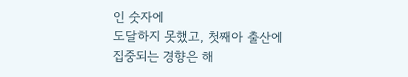인 숫자에
도달하지 못했고, 첫째아 출산에
집중되는 경향은 해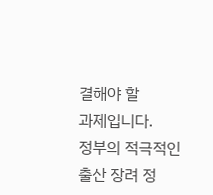결해야 할
과제입니다.
정부의 적극적인 출산 장려 정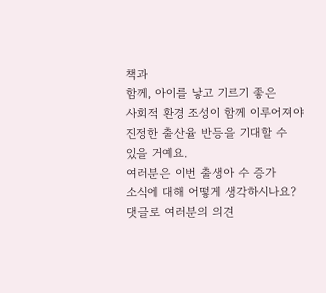책과
함께, 아이를 낳고 기르기 좋은
사회적 환경 조성이 함께 이루어져야
진정한 출산율 반등을 기대할 수
있을 거예요.
여러분은 이번 출생아 수 증가
소식에 대해 어떻게 생각하시나요?
댓글로 여러분의 의견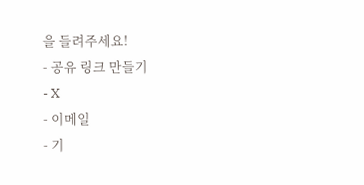을 들려주세요!
- 공유 링크 만들기
- X
- 이메일
- 기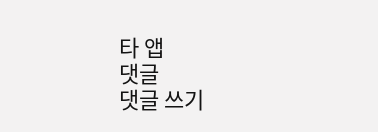타 앱
댓글
댓글 쓰기